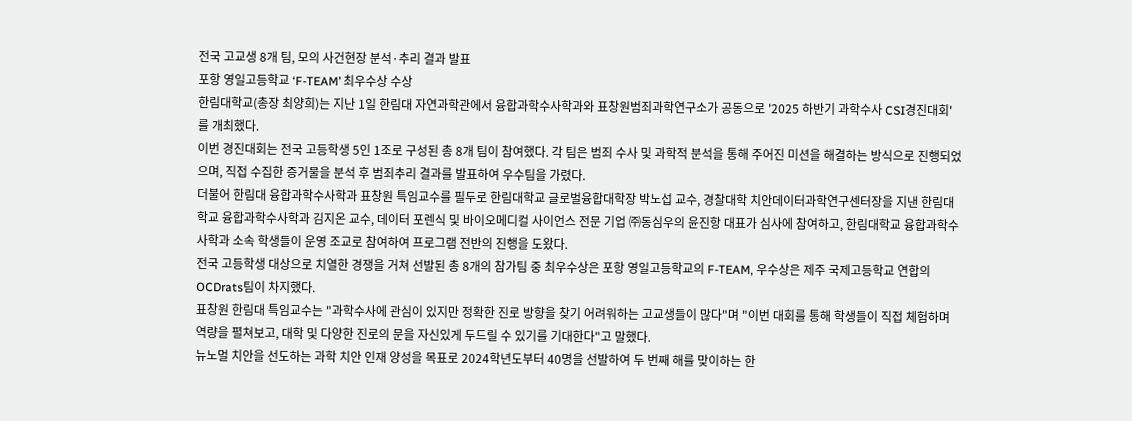전국 고교생 8개 팀, 모의 사건현장 분석·추리 결과 발표
포항 영일고등학교 ‘F-TEAM’ 최우수상 수상
한림대학교(총장 최양희)는 지난 1일 한림대 자연과학관에서 융합과학수사학과와 표창원범죄과학연구소가 공동으로 '2025 하반기 과학수사 CSI경진대회'를 개최했다.
이번 경진대회는 전국 고등학생 5인 1조로 구성된 총 8개 팀이 참여했다. 각 팀은 범죄 수사 및 과학적 분석을 통해 주어진 미션을 해결하는 방식으로 진행되었으며, 직접 수집한 증거물을 분석 후 범죄추리 결과를 발표하여 우수팀을 가렸다.
더불어 한림대 융합과학수사학과 표창원 특임교수를 필두로 한림대학교 글로벌융합대학장 박노섭 교수, 경찰대학 치안데이터과학연구센터장을 지낸 한림대학교 융합과학수사학과 김지온 교수, 데이터 포렌식 및 바이오메디컬 사이언스 전문 기업 ㈜동심우의 윤진항 대표가 심사에 참여하고, 한림대학교 융합과학수사학과 소속 학생들이 운영 조교로 참여하여 프로그램 전반의 진행을 도왔다.
전국 고등학생 대상으로 치열한 경쟁을 거쳐 선발된 총 8개의 참가팀 중 최우수상은 포항 영일고등학교의 F-TEAM, 우수상은 제주 국제고등학교 연합의 OCDrats팀이 차지했다.
표창원 한림대 특임교수는 "과학수사에 관심이 있지만 정확한 진로 방향을 찾기 어려워하는 고교생들이 많다"며 "이번 대회를 통해 학생들이 직접 체험하며 역량을 펼쳐보고, 대학 및 다양한 진로의 문을 자신있게 두드릴 수 있기를 기대한다"고 말했다.
뉴노멀 치안을 선도하는 과학 치안 인재 양성을 목표로 2024학년도부터 40명을 선발하여 두 번째 해를 맞이하는 한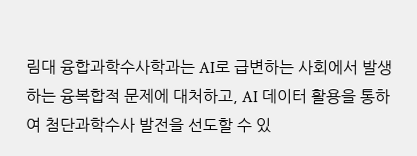림대 융합과학수사학과는 AI로 급변하는 사회에서 발생하는 융복합적 문제에 대처하고, AI 데이터 활용을 통하여 첨단과학수사 발전을 선도할 수 있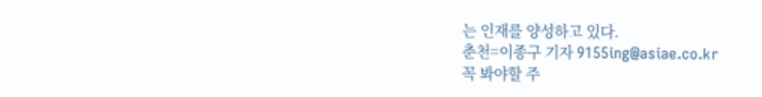는 인재를 양성하고 있다.
춘천=이종구 기자 9155ing@asiae.co.kr
꼭 봐야할 주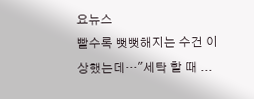요뉴스
빨수록 뻣뻣해지는 수건 이상했는데…"세탁 할 때 ...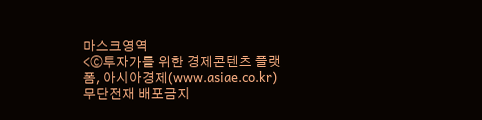마스크영역
<ⓒ투자가를 위한 경제콘텐츠 플랫폼, 아시아경제(www.asiae.co.kr) 무단전재 배포금지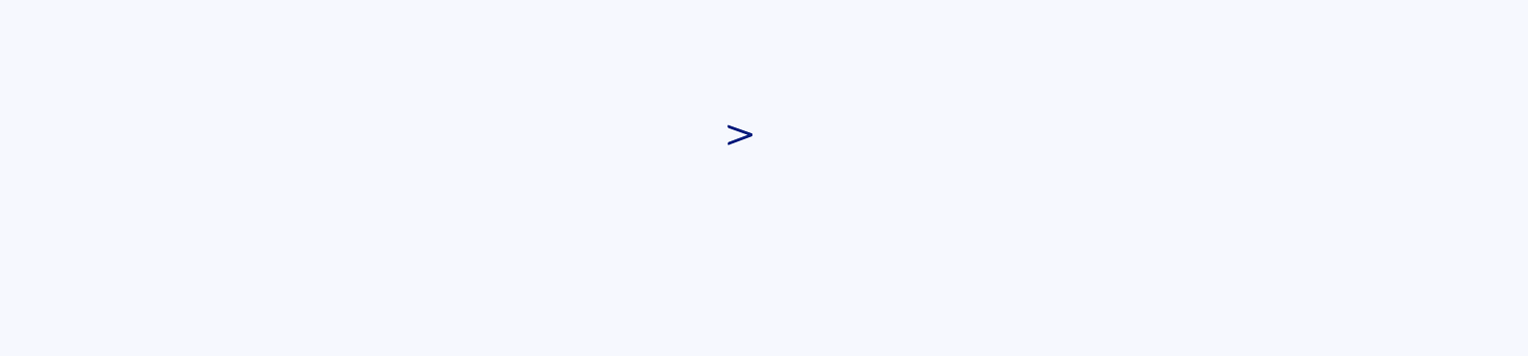>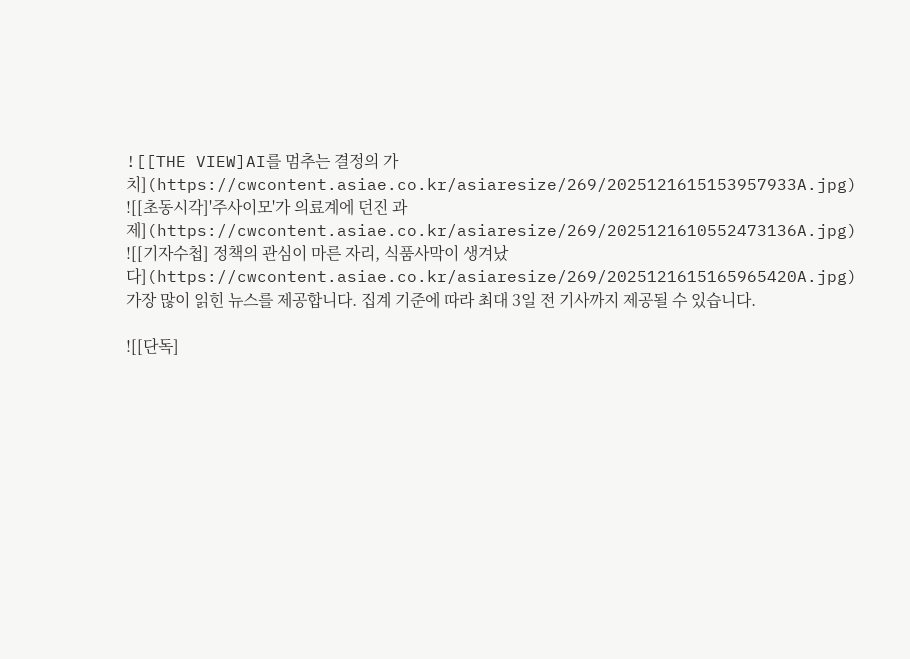![[THE VIEW]AI를 멈추는 결정의 가치](https://cwcontent.asiae.co.kr/asiaresize/269/2025121615153957933A.jpg)
![[초동시각]'주사이모'가 의료계에 던진 과제](https://cwcontent.asiae.co.kr/asiaresize/269/2025121610552473136A.jpg)
![[기자수첩] 정책의 관심이 마른 자리, 식품사막이 생겨났다](https://cwcontent.asiae.co.kr/asiaresize/269/2025121615165965420A.jpg)
가장 많이 읽힌 뉴스를 제공합니다. 집계 기준에 따라 최대 3일 전 기사까지 제공될 수 있습니다.

![[단독]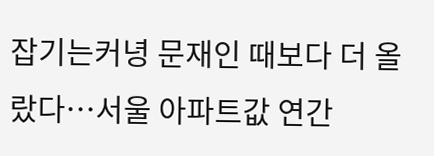잡기는커녕 문재인 때보다 더 올랐다…서울 아파트값 연간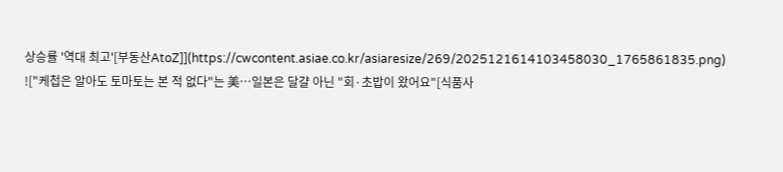상승률 '역대 최고'[부동산AtoZ]](https://cwcontent.asiae.co.kr/asiaresize/269/2025121614103458030_1765861835.png)
!["케첩은 알아도 토마토는 본 적 없다"는 美…일본은 달걀 아닌 "회·초밥이 왔어요"[식품사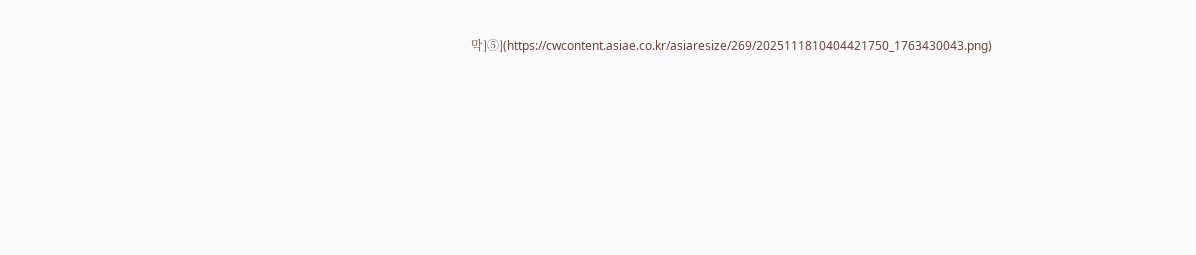막]⑤](https://cwcontent.asiae.co.kr/asiaresize/269/2025111810404421750_1763430043.png)